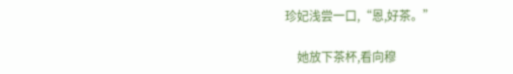珍妃浅尝一口,“恩,好茶。”

    她放下茶杯,看向穆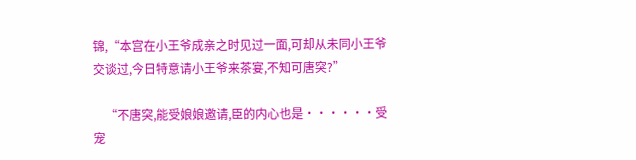锦,“本宫在小王爷成亲之时见过一面,可却从未同小王爷交谈过,今日特意请小王爷来茶宴,不知可唐突?”

    “不唐突,能受娘娘邀请,臣的内心也是······受宠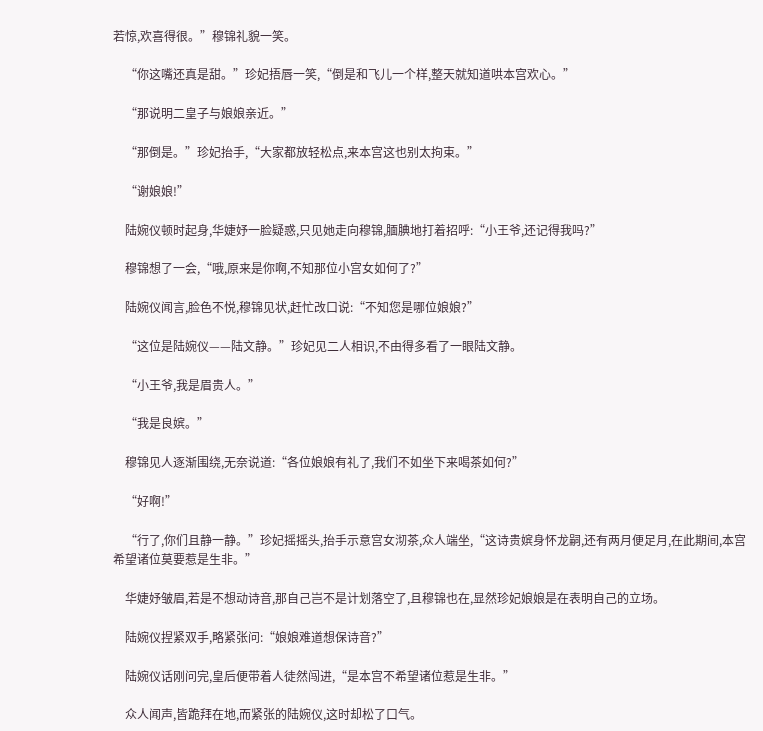若惊,欢喜得很。”穆锦礼貌一笑。

    “你这嘴还真是甜。”珍妃捂唇一笑,“倒是和飞儿一个样,整天就知道哄本宫欢心。”

    “那说明二皇子与娘娘亲近。”

    “那倒是。”珍妃抬手,“大家都放轻松点,来本宫这也别太拘束。”

    “谢娘娘!”

    陆婉仪顿时起身,华婕妤一脸疑惑,只见她走向穆锦,腼腆地打着招呼:“小王爷,还记得我吗?”

    穆锦想了一会,“哦,原来是你啊,不知那位小宫女如何了?”

    陆婉仪闻言,脸色不悦,穆锦见状,赶忙改口说:“不知您是哪位娘娘?”

    “这位是陆婉仪——陆文静。”珍妃见二人相识,不由得多看了一眼陆文静。

    “小王爷,我是眉贵人。”

    “我是良嫔。”

    穆锦见人逐渐围绕,无奈说道:“各位娘娘有礼了,我们不如坐下来喝茶如何?”

    “好啊!”

    “行了,你们且静一静。”珍妃摇摇头,抬手示意宫女沏茶,众人端坐,“这诗贵嫔身怀龙嗣,还有两月便足月,在此期间,本宫希望诸位莫要惹是生非。”

    华婕妤皱眉,若是不想动诗音,那自己岂不是计划落空了,且穆锦也在,显然珍妃娘娘是在表明自己的立场。

    陆婉仪捏紧双手,略紧张问:“娘娘难道想保诗音?”

    陆婉仪话刚问完,皇后便带着人徒然闯进,“是本宫不希望诸位惹是生非。”

    众人闻声,皆跪拜在地,而紧张的陆婉仪,这时却松了口气。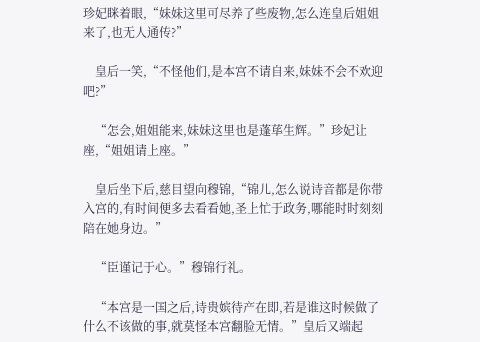珍妃眯着眼,“妹妹这里可尽养了些废物,怎么连皇后姐姐来了,也无人通传?”

    皇后一笑,“不怪他们,是本宫不请自来,妹妹不会不欢迎吧?”

    “怎会,姐姐能来,妹妹这里也是蓬荜生辉。”珍妃让座,“姐姐请上座。”

    皇后坐下后,慈目望向穆锦,“锦儿,怎么说诗音都是你带入宫的,有时间便多去看看她,圣上忙于政务,哪能时时刻刻陪在她身边。”

    “臣谨记于心。”穆锦行礼。

    “本宫是一国之后,诗贵嫔待产在即,若是谁这时候做了什么不该做的事,就莫怪本宫翻脸无情。”皇后又端起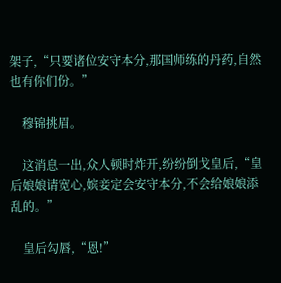架子,“只要诸位安守本分,那国师练的丹药,自然也有你们份。”

    穆锦挑眉。

    这消息一出,众人顿时炸开,纷纷倒戈皇后,“皇后娘娘请宽心,嫔妾定会安守本分,不会给娘娘添乱的。”

    皇后勾唇,“恩!”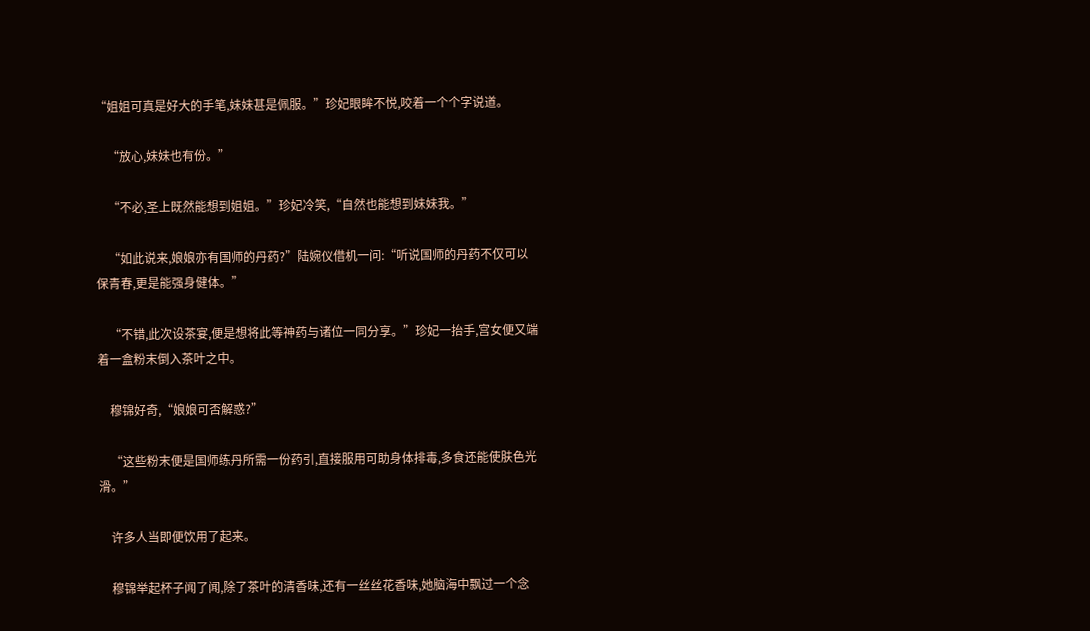“姐姐可真是好大的手笔,妹妹甚是佩服。”珍妃眼眸不悦,咬着一个个字说道。

    “放心,妹妹也有份。”

    “不必,圣上既然能想到姐姐。”珍妃冷笑,“自然也能想到妹妹我。”

    “如此说来,娘娘亦有国师的丹药?”陆婉仪借机一问:“听说国师的丹药不仅可以保青春,更是能强身健体。”

    “不错,此次设茶宴,便是想将此等神药与诸位一同分享。”珍妃一抬手,宫女便又端着一盒粉末倒入茶叶之中。

    穆锦好奇,“娘娘可否解惑?”

    “这些粉末便是国师练丹所需一份药引,直接服用可助身体排毒,多食还能使肤色光滑。”

    许多人当即便饮用了起来。

    穆锦举起杯子闻了闻,除了茶叶的清香味,还有一丝丝花香味,她脑海中飘过一个念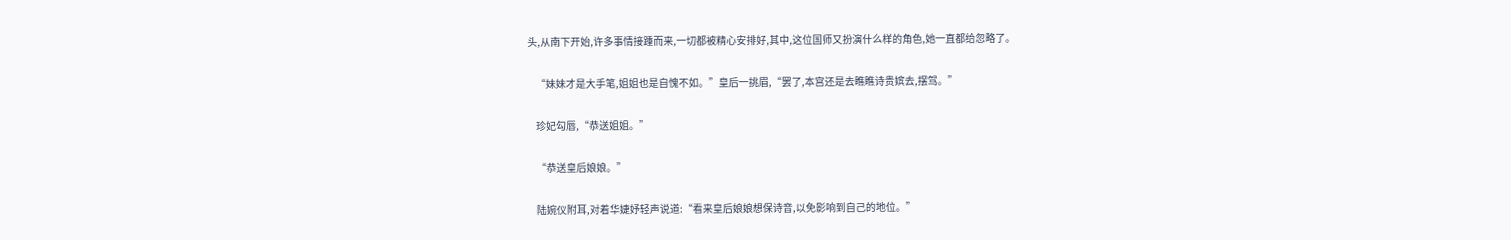头,从南下开始,许多事情接踵而来,一切都被精心安排好,其中,这位国师又扮演什么样的角色,她一直都给忽略了。

    “妹妹才是大手笔,姐姐也是自愧不如。”皇后一挑眉,“罢了,本宫还是去瞧瞧诗贵嫔去,摆驾。”

    珍妃勾唇,“恭送姐姐。”

    “恭送皇后娘娘。”

    陆婉仪附耳,对着华婕妤轻声说道:“看来皇后娘娘想保诗音,以免影响到自己的地位。”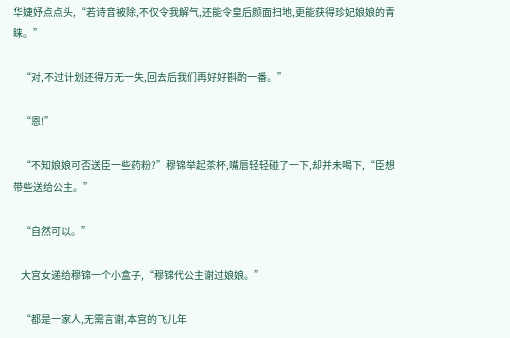华婕妤点点头,“若诗音被除,不仅令我解气,还能令皇后颜面扫地,更能获得珍妃娘娘的青睐。”

    “对,不过计划还得万无一失,回去后我们再好好斟酌一番。”

    “恩!”

    “不知娘娘可否送臣一些药粉?”穆锦举起茶杯,嘴唇轻轻碰了一下,却并未喝下,“臣想带些送给公主。”

    “自然可以。”

    大宫女递给穆锦一个小盒子,“穆锦代公主谢过娘娘。”

    “都是一家人,无需言谢,本宫的飞儿年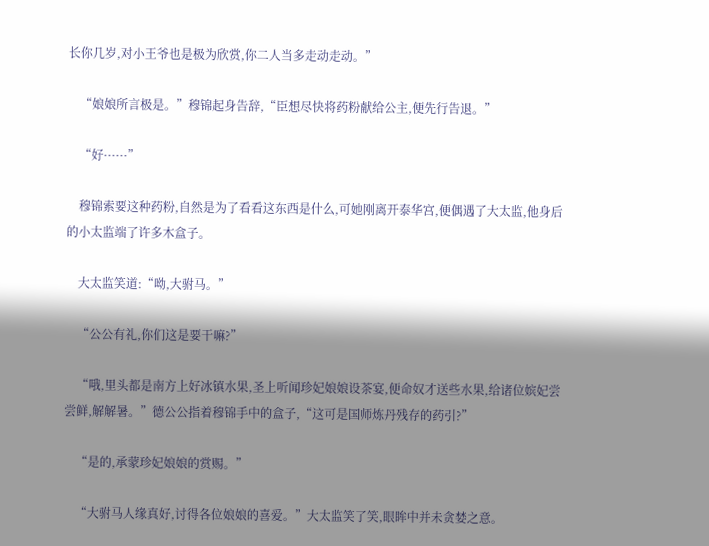长你几岁,对小王爷也是极为欣赏,你二人当多走动走动。”

    “娘娘所言极是。”穆锦起身告辞,“臣想尽快将药粉献给公主,便先行告退。”

    “好······”

    穆锦索要这种药粉,自然是为了看看这东西是什么,可她刚离开泰华宫,便偶遇了大太监,他身后的小太监端了许多木盒子。

    大太监笑道:“呦,大驸马。”

    “公公有礼,你们这是要干嘛?”

    “哦,里头都是南方上好冰镇水果,圣上听闻珍妃娘娘设茶宴,便命奴才送些水果,给诸位嫔妃尝尝鲜,解解暑。”德公公指着穆锦手中的盒子,“这可是国师炼丹残存的药引?”

    “是的,承蒙珍妃娘娘的赏赐。”

    “大驸马人缘真好,讨得各位娘娘的喜爱。”大太监笑了笑,眼眸中并未贪婪之意。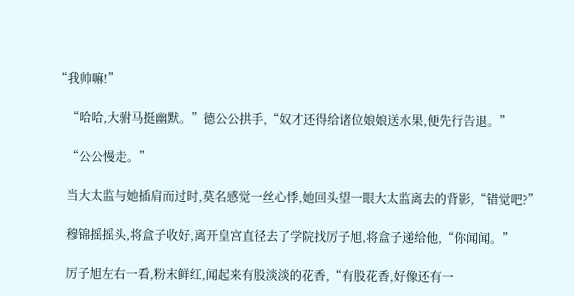“我帅嘛!”

    “哈哈,大驸马挺幽默。”德公公拱手,“奴才还得给诸位娘娘送水果,便先行告退。”

    “公公慢走。”

    当大太监与她插肩而过时,莫名感觉一丝心悸,她回头望一眼大太监离去的背影,“错觉吧?”

    穆锦摇摇头,将盒子收好,离开皇宫直径去了学院找厉子旭,将盒子递给他,“你闻闻。”

    厉子旭左右一看,粉末鲜红,闻起来有股淡淡的花香,“有股花香,好像还有一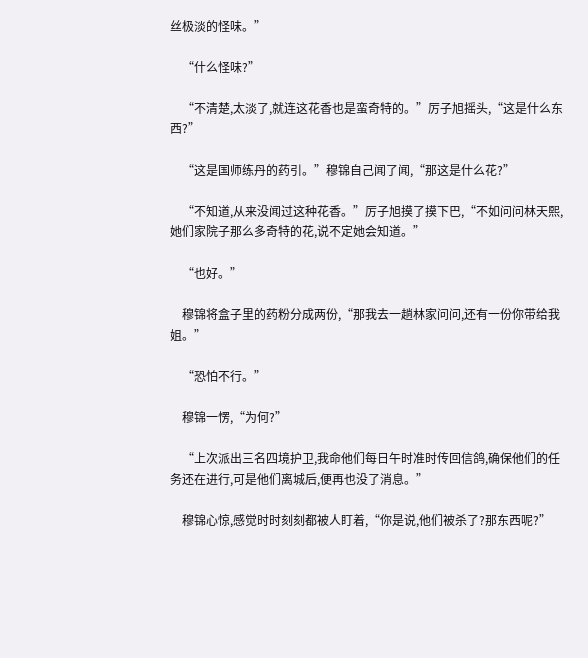丝极淡的怪味。”

    “什么怪味?”

    “不清楚,太淡了,就连这花香也是蛮奇特的。”厉子旭摇头,“这是什么东西?”

    “这是国师练丹的药引。”穆锦自己闻了闻,“那这是什么花?”

    “不知道,从来没闻过这种花香。”厉子旭摸了摸下巴,“不如问问林天熙,她们家院子那么多奇特的花,说不定她会知道。”

    “也好。”

    穆锦将盒子里的药粉分成两份,“那我去一趟林家问问,还有一份你带给我姐。”

    “恐怕不行。”

    穆锦一愣,“为何?”

    “上次派出三名四境护卫,我命他们每日午时准时传回信鸽,确保他们的任务还在进行,可是他们离城后,便再也没了消息。”

    穆锦心惊,感觉时时刻刻都被人盯着,“你是说,他们被杀了?那东西呢?”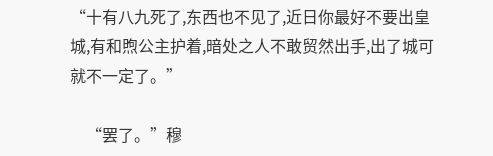“十有八九死了,东西也不见了,近日你最好不要出皇城,有和煦公主护着,暗处之人不敢贸然出手,出了城可就不一定了。”

    “罢了。”穆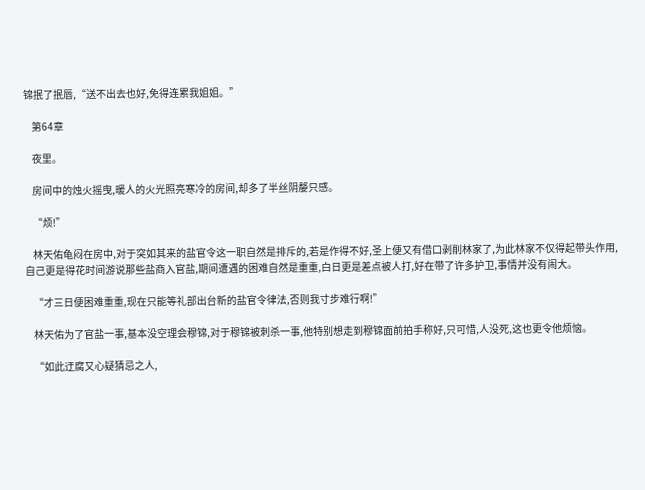锦抿了抿唇,“送不出去也好,免得连累我姐姐。”

    第64章

    夜里。

    房间中的烛火摇曳,暖人的火光照亮寒冷的房间,却多了半丝阴嫠只感。

    “烦!”

    林天佑龟闷在房中,对于突如其来的盐官令这一职自然是排斥的,若是作得不好,圣上便又有借口剥削林家了,为此林家不仅得起带头作用,自己更是得花时间游说那些盐商入官盐,期间遭遇的困难自然是重重,白日更是差点被人打,好在带了许多护卫,事情并没有闹大。

    “才三日便困难重重,现在只能等礼部出台新的盐官令律法,否则我寸步难行啊!”

    林天佑为了官盐一事,基本没空理会穆锦,对于穆锦被刺杀一事,他特别想走到穆锦面前拍手称好,只可惜,人没死,这也更令他烦恼。

    “如此迂腐又心疑猜忌之人,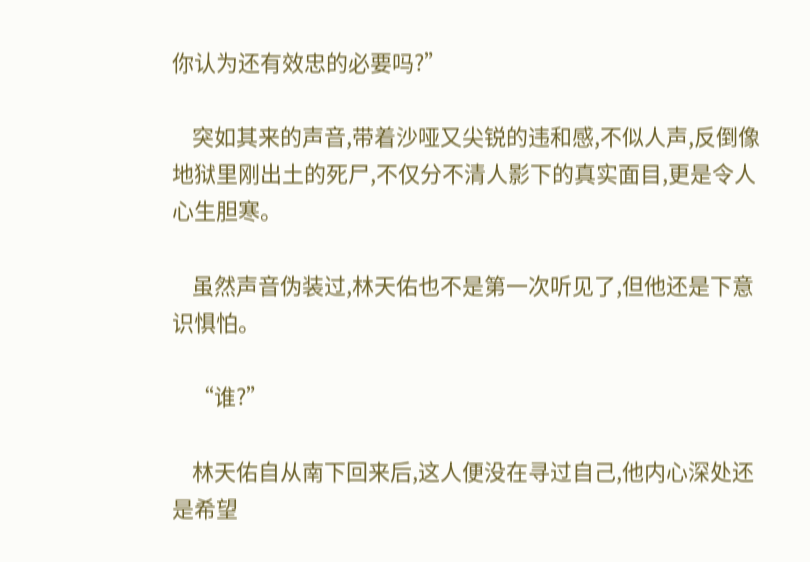你认为还有效忠的必要吗?”

    突如其来的声音,带着沙哑又尖锐的违和感,不似人声,反倒像地狱里刚出土的死尸,不仅分不清人影下的真实面目,更是令人心生胆寒。

    虽然声音伪装过,林天佑也不是第一次听见了,但他还是下意识惧怕。

    “谁?”

    林天佑自从南下回来后,这人便没在寻过自己,他内心深处还是希望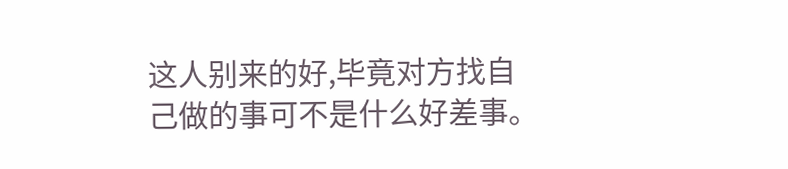这人别来的好,毕竟对方找自己做的事可不是什么好差事。